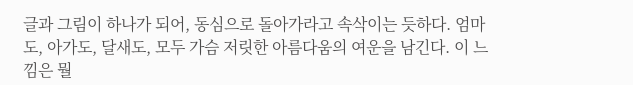글과 그림이 하나가 되어, 동심으로 돌아가라고 속삭이는 듯하다. 엄마도, 아가도, 달새도, 모두 가슴 저릿한 아름다움의 여운을 남긴다. 이 느낌은 뭘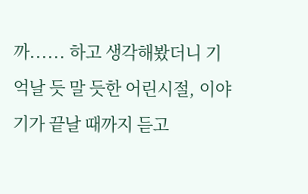까...... 하고 생각해봤더니 기억날 듯 말 듯한 어린시절, 이야기가 끝날 때까지 듣고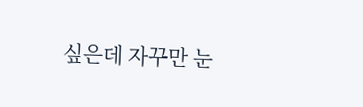싶은데 자꾸만 눈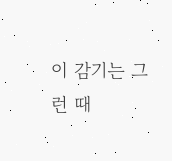이 감기는 그런 때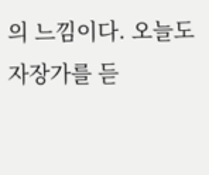의 느낌이다. 오늘도 자장가를 듣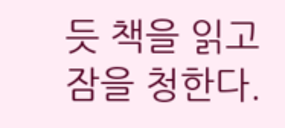듯 책을 읽고 잠을 청한다.